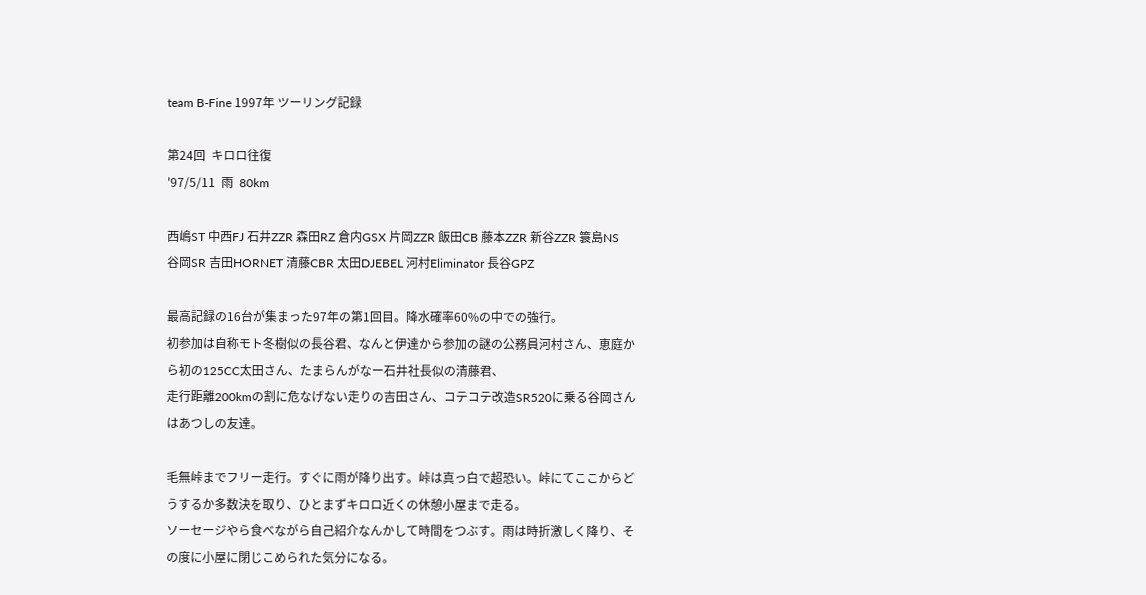team B-Fine 1997年 ツーリング記録

第24回  キロロ往復
'97/5/11  雨  80km

西嶋ST 中西FJ 石井ZZR 森田RZ 倉内GSX 片岡ZZR 飯田CB 藤本ZZR 新谷ZZR 簑島NS
谷岡SR 吉田HORNET 清藤CBR 太田DJEBEL 河村Eliminator 長谷GPZ

最高記録の16台が集まった97年の第1回目。降水確率60%の中での強行。
初参加は自称モト冬樹似の長谷君、なんと伊達から参加の謎の公務員河村さん、恵庭から初の125CC太田さん、たまらんがなー石井社長似の清藤君、
走行距離200kmの割に危なげない走りの吉田さん、コテコテ改造SR520に乗る谷岡さんはあつしの友達。

毛無峠までフリー走行。すぐに雨が降り出す。峠は真っ白で超恐い。峠にてここからどうするか多数決を取り、ひとまずキロロ近くの休憩小屋まで走る。
ソーセージやら食べながら自己紹介なんかして時間をつぶす。雨は時折激しく降り、その度に小屋に閉じこめられた気分になる。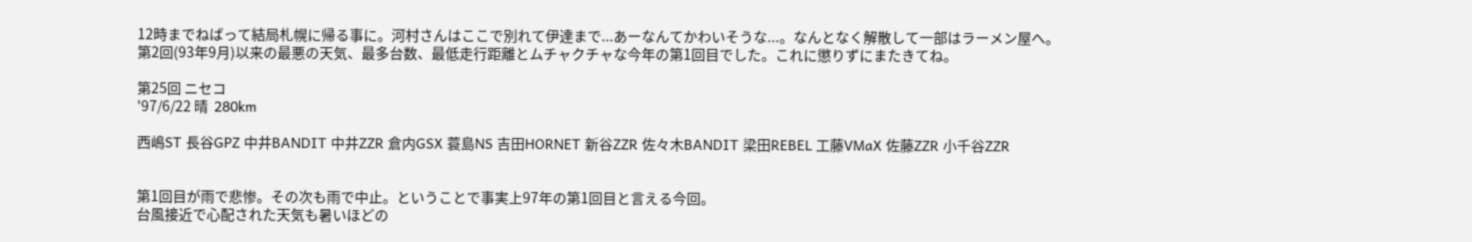12時までねばって結局札幌に帰る事に。河村さんはここで別れて伊達まで...あーなんてかわいそうな...。なんとなく解散して一部はラーメン屋へ。
第2回(93年9月)以来の最悪の天気、最多台数、最低走行距離とムチャクチャな今年の第1回目でした。これに懲りずにまたきてね。

第25回 ニセコ
'97/6/22 晴  280km

西嶋ST 長谷GPZ 中井BANDIT 中井ZZR 倉内GSX 蓑島NS 吉田HORNET 新谷ZZR 佐々木BANDIT 梁田REBEL 工藤VMaX 佐藤ZZR 小千谷ZZR


第1回目が雨で悲惨。その次も雨で中止。ということで事実上97年の第1回目と言える今回。
台風接近で心配された天気も暑いほどの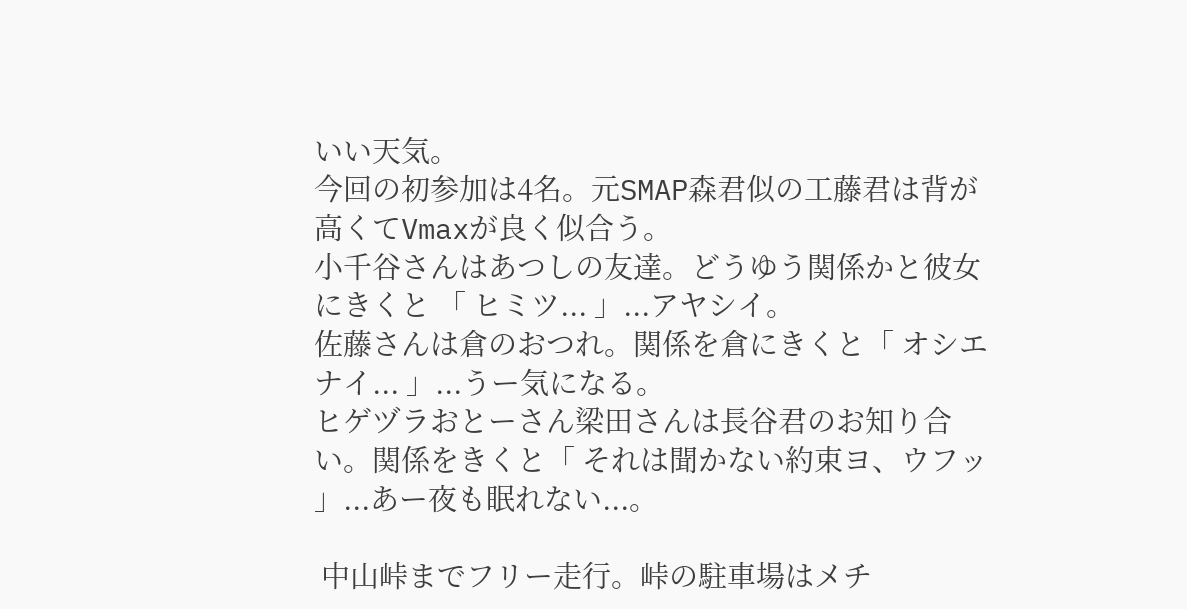いい天気。
今回の初参加は4名。元SMAP森君似の工藤君は背が高くてVmaxが良く似合う。
小千谷さんはあつしの友達。どうゆう関係かと彼女にきくと 「 ヒミツ... 」...アヤシイ。
佐藤さんは倉のおつれ。関係を倉にきくと「 オシエナイ... 」...うー気になる。
ヒゲヅラおとーさん梁田さんは長谷君のお知り合い。関係をきくと「 それは聞かない約束ヨ、ウフッ 」...あー夜も眠れない...。

 中山峠までフリー走行。峠の駐車場はメチ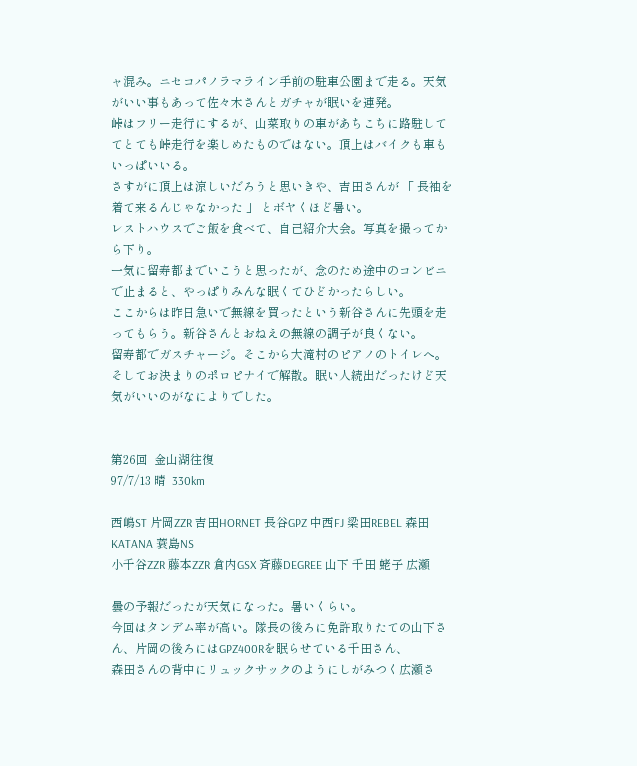ャ混み。ニセコパノラマライン手前の駐車公園まで走る。天気がいい事もあって佐々木さんとガチャが眠いを連発。
峠はフリー走行にするが、山菜取りの車があちこちに路駐しててとても峠走行を楽しめたものではない。頂上はバイクも車もいっぱいいる。
さすがに頂上は涼しいだろうと思いきや、吉田さんが 「 長袖を着て来るんじゃなかった 」 とボヤくほど暑い。
レストハウスでご飯を食べて、自己紹介大会。写真を撮ってから下り。
一気に留寿都までいこうと思ったが、念のため途中のコンビニで止まると、やっぱりみんな眠くてひどかったらしい。
ここからは昨日急いで無線を買ったという新谷さんに先頭を走ってもらう。新谷さんとおねえの無線の調子が良くない。
留寿都でガスチャージ。そこから大滝村のピアノのトイレへ。そしてお決まりのポロピナイで解散。眠い人続出だったけど天気がいいのがなによりでした。


第26回  金山湖往復
97/7/13 晴  330km

西嶋ST 片岡ZZR 吉田HORNET 長谷GPZ 中西FJ 梁田REBEL 森田KATANA 蓑島NS
小千谷ZZR 藤本ZZR 倉内GSX 斉藤DEGREE 山下 千田 蛯子 広瀬

曇の予報だったが天気になった。暑いくらい。
今回はタンデム率が高い。隊長の後ろに免許取りたての山下さん、片岡の後ろにはGPZ400Rを眠らせている千田さん、
森田さんの背中にリュックサックのようにしがみつく広瀬さ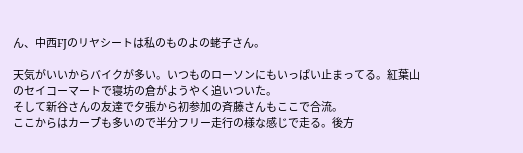ん、中西FJのリヤシートは私のものよの蛯子さん。

天気がいいからバイクが多い。いつものローソンにもいっぱい止まってる。紅葉山のセイコーマートで寝坊の倉がようやく追いついた。
そして新谷さんの友達で夕張から初参加の斉藤さんもここで合流。
ここからはカーブ゙も多いので半分フリー走行の様な感じで走る。後方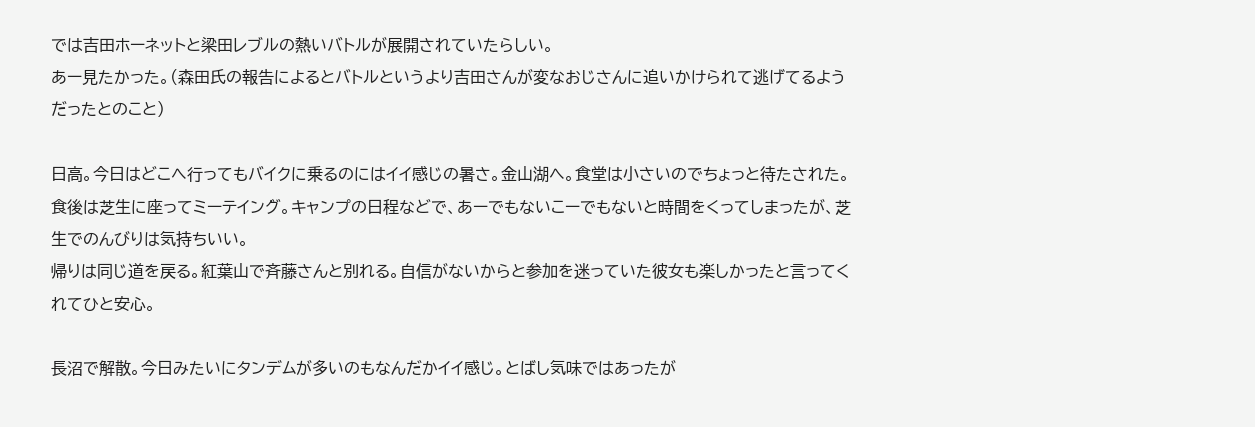では吉田ホーネットと梁田レブルの熱いバトルが展開されていたらしい。
あー見たかった。(森田氏の報告によるとバトルというより吉田さんが変なおじさんに追いかけられて逃げてるようだったとのこと)

日高。今日はどこへ行ってもバイクに乗るのにはイイ感じの暑さ。金山湖へ。食堂は小さいのでちょっと待たされた。
食後は芝生に座ってミーテイング゙。キャンプの日程などで、あーでもないこーでもないと時間をくってしまったが、芝生でのんびりは気持ちいい。
帰りは同じ道を戻る。紅葉山で斉藤さんと別れる。自信がないからと参加を迷っていた彼女も楽しかったと言ってくれてひと安心。

長沼で解散。今日みたいにタンデムが多いのもなんだかイイ感じ。とばし気味ではあったが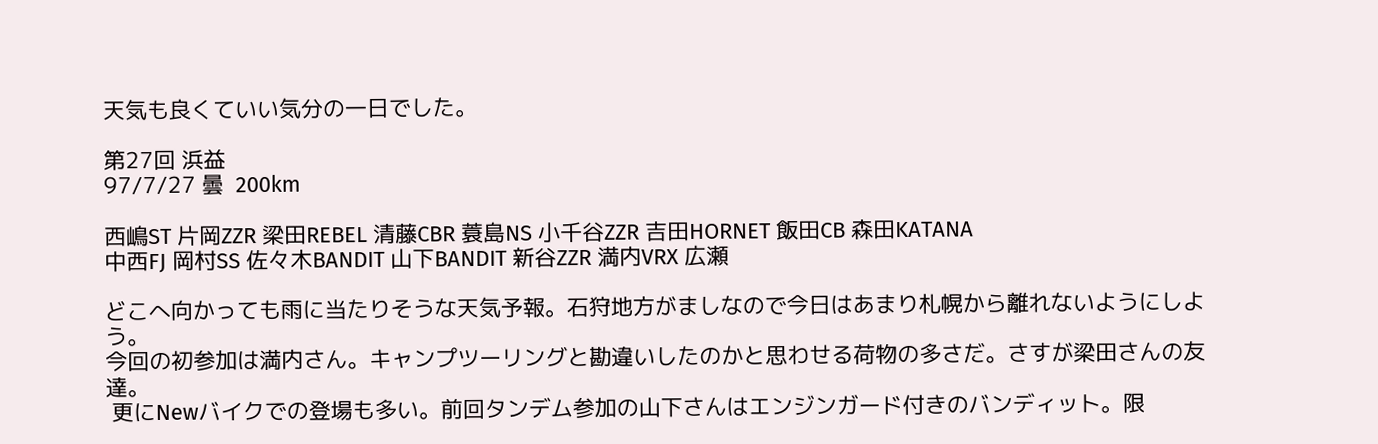天気も良くていい気分の一日でした。

第27回 浜益
97/7/27 曇  200km

西嶋ST 片岡ZZR 梁田REBEL 清藤CBR 蓑島NS 小千谷ZZR 吉田HORNET 飯田CB 森田KATANA
中西FJ 岡村SS 佐々木BANDIT 山下BANDIT 新谷ZZR 満内VRX 広瀬

どこへ向かっても雨に当たりそうな天気予報。石狩地方がましなので今日はあまり札幌から離れないようにしよう。
今回の初参加は満内さん。キャンプツーリングと勘違いしたのかと思わせる荷物の多さだ。さすが梁田さんの友達。
 更にNewバイクでの登場も多い。前回タンデム参加の山下さんはエンジンガード付きのバンディット。限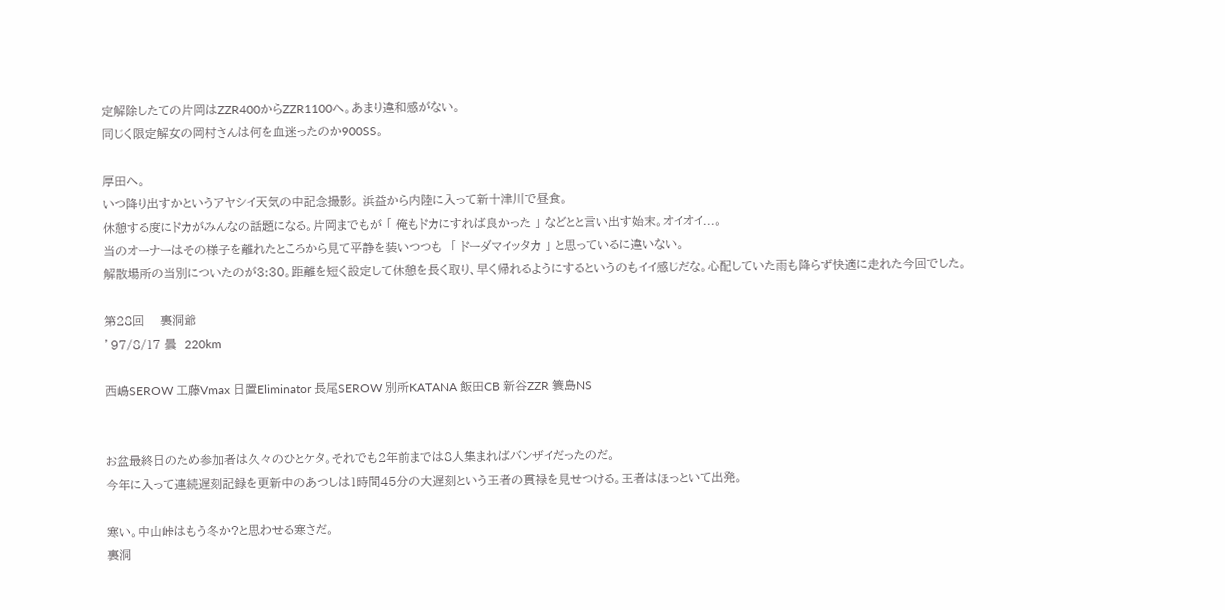定解除したての片岡はZZR400からZZR1100へ。あまり違和感がない。
同じく限定解女の岡村さんは何を血迷ったのか900SS。

厚田へ。
いつ降り出すかというアヤシイ天気の中記念撮影。 浜益から内陸に入って新十津川で昼食。
休憩する度にドカがみんなの話題になる。片岡までもが 「 俺もドカにすれば良かった 」 などとと言い出す始末。オイオイ...。
当のオーナーはその様子を離れたところから見て平静を装いつつも  「 ドーダマイッタカ 」 と思っているに違いない。
解散場所の当別についたのが3:30。距離を短く設定して休憩を長く取り、早く帰れるようにするというのもイイ感じだな。心配していた雨も降らず快適に走れた今回でした。

第28回    裏洞爺
’97/8/17 曇  220km

西嶋SEROW 工藤Vmax 日置Eliminator 長尾SEROW 別所KATANA 飯田CB 新谷ZZR 簑島NS


お盆最終日のため参加者は久々のひとケタ。それでも2年前までは8人集まればバンザイだったのだ。
今年に入って連続遅刻記録を更新中のあつしは1時間45分の大遅刻という王者の貫禄を見せつける。王者はほっといて出発。

寒い。中山峠はもう冬か?と思わせる寒さだ。
裏洞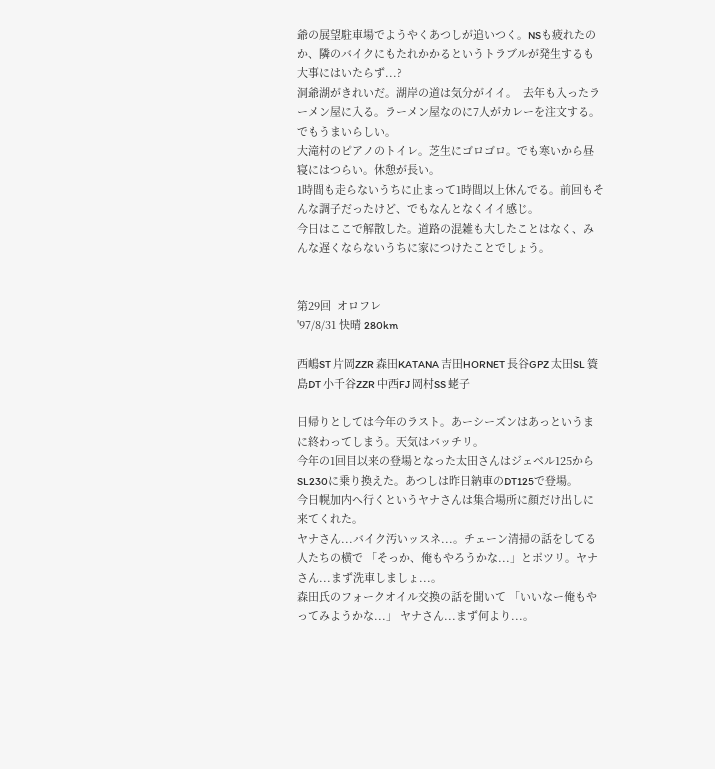爺の展望駐車場でようやくあつしが追いつく。NSも疲れたのか、隣のバイクにもたれかかるというトラブルが発生するも大事にはいたらず...?
洞爺湖がきれいだ。湖岸の道は気分がイイ。  去年も入ったラーメン屋に入る。ラーメン屋なのに7人がカレーを注文する。でもうまいらしい。
大滝村のピアノのトイレ。芝生にゴロゴロ。でも寒いから昼寝にはつらい。休憩が長い。
1時間も走らないうちに止まって1時間以上休んでる。前回もそんな調子だったけど、でもなんとなくイイ感じ。
今日はここで解散した。道路の混雑も大したことはなく、みんな遅くならないうちに家につけたことでしょう。


第29回  オロフレ
'97/8/31 快晴 280km

西嶋ST 片岡ZZR 森田KATANA 吉田HORNET 長谷GPZ 太田SL 簑島DT 小千谷ZZR 中西FJ 岡村SS 蛯子

日帰りとしては今年のラスト。あーシーズンはあっというまに終わってしまう。天気はバッチリ。
今年の1回目以来の登場となった太田さんはジェベル125からSL230に乗り換えた。あつしは昨日納車のDT125で登場。
今日幌加内へ行くというヤナさんは集合場所に顔だけ出しに来てくれた。
ヤナさん...バイク汚いッスネ...。チェーン清掃の話をしてる人たちの横で 「そっか、俺もやろうかな...」とポツリ。ヤナさん...まず洗車しましょ...。
森田氏のフォークオイル交換の話を聞いて 「いいなー俺もやってみようかな...」 ヤナさん...まず何より...。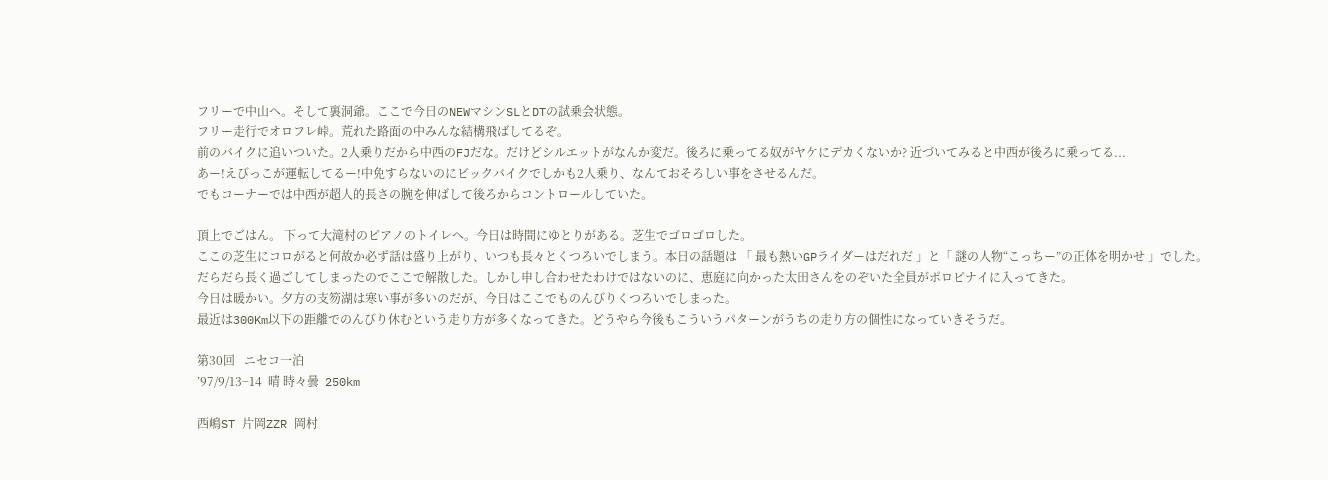フリーで中山へ。そして裏洞爺。ここで今日のNEWマシンSLとDTの試乗会状態。
フリー走行でオロフレ峠。荒れた路面の中みんな結構飛ばしてるぞ。
前のバイクに追いついた。2人乗りだから中西のFJだな。だけどシルエットがなんか変だ。後ろに乗ってる奴がヤケにデカくないか? 近づいてみると中西が後ろに乗ってる...
あー!えびっこが運転してるー!中免すらないのにビックバイクでしかも2人乗り、なんておそろしい事をさせるんだ。
でもコーナーでは中西が超人的長さの腕を伸ばして後ろからコントロールしていた。

頂上でごはん。 下って大滝村のピアノのトイレへ。今日は時間にゆとりがある。芝生でゴロゴロした。
ここの芝生にコロがると何故か必ず話は盛り上がり、いつも長々とくつろいでしまう。本日の話題は 「 最も熱いGPライダーはだれだ 」と「 謎の人物“こっちー”の正体を明かせ 」でした。
だらだら長く過ごしてしまったのでここで解散した。しかし申し合わせたわけではないのに、恵庭に向かった太田さんをのぞいた全員がポロピナイに入ってきた。
今日は暖かい。夕方の支笏湖は寒い事が多いのだが、今日はここでものんびりくつろいでしまった。
最近は300Km以下の距離でのんびり休むという走り方が多くなってきた。どうやら今後もこういうパターンがうちの走り方の個性になっていきそうだ。

第30回   ニセコ一泊
’97/9/13−14  晴 時々曇  250km

西嶋ST 片岡ZZR 岡村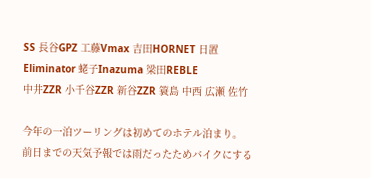SS 長谷GPZ 工藤Vmax 吉田HORNET 日置Eliminator 蛯子Inazuma 梁田REBLE
中井ZZR 小千谷ZZR 新谷ZZR 簑島 中西 広瀬 佐竹

今年の一泊ツーリングは初めてのホテル泊まり。
前日までの天気予報では雨だったためバイクにする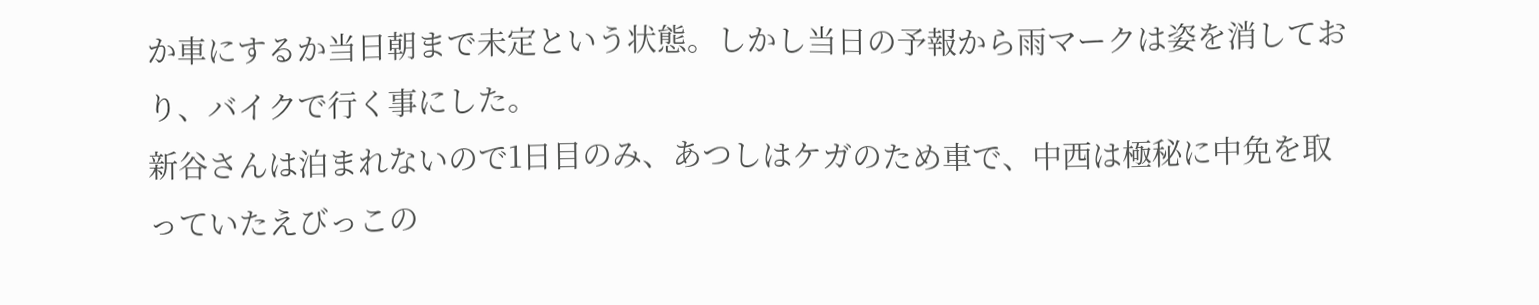か車にするか当日朝まで未定という状態。しかし当日の予報から雨マークは姿を消しており、バイクで行く事にした。
新谷さんは泊まれないので1日目のみ、あつしはケガのため車で、中西は極秘に中免を取っていたえびっこの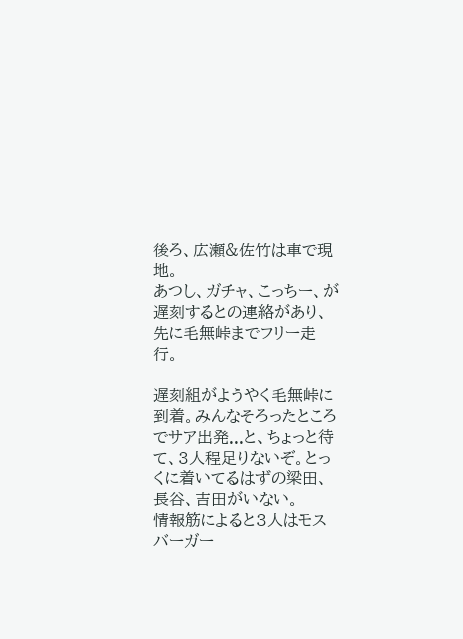後ろ、広瀬&佐竹は車で現地。
あつし、ガチャ、こっちー、が遅刻するとの連絡があり、先に毛無峠までフリー走行。

遅刻組がようやく毛無峠に到着。みんなそろったところでサア出発...と、ちょっと待て、3人程足りないぞ。とっくに着いてるはずの梁田、長谷、吉田がいない。
情報筋によると3人はモスバーガー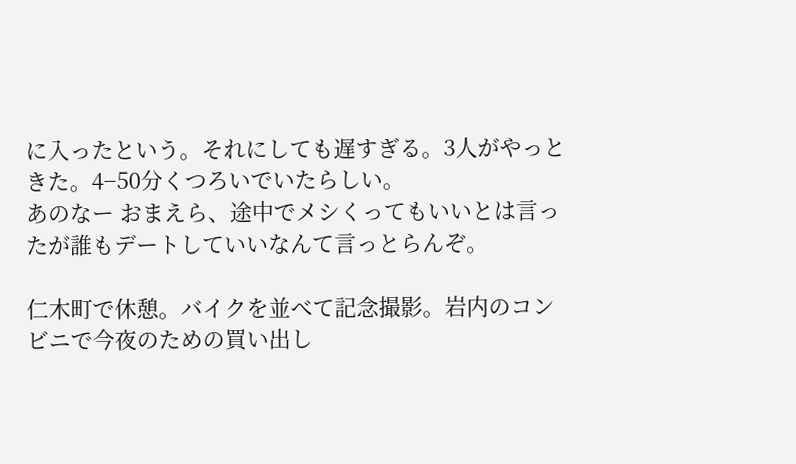に入ったという。それにしても遅すぎる。3人がやっときた。4−50分くつろいでいたらしい。
あのなー おまえら、途中でメシくってもいいとは言ったが誰もデートしていいなんて言っとらんぞ。

仁木町で休憩。バイクを並べて記念撮影。岩内のコンビニで今夜のための買い出し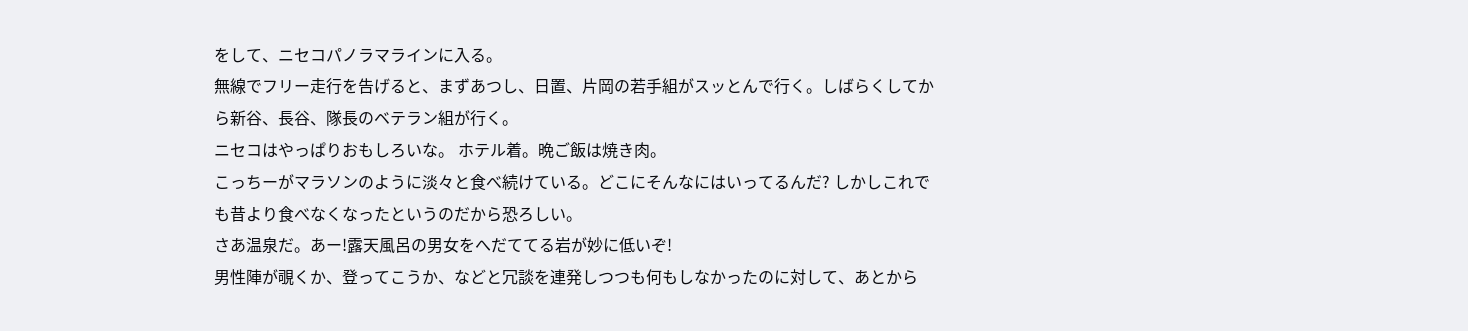をして、ニセコパノラマラインに入る。
無線でフリー走行を告げると、まずあつし、日置、片岡の若手組がスッとんで行く。しばらくしてから新谷、長谷、隊長のベテラン組が行く。
ニセコはやっぱりおもしろいな。 ホテル着。晩ご飯は焼き肉。
こっちーがマラソンのように淡々と食べ続けている。どこにそんなにはいってるんだ? しかしこれでも昔より食べなくなったというのだから恐ろしい。
さあ温泉だ。あー!露天風呂の男女をへだててる岩が妙に低いぞ!
男性陣が覗くか、登ってこうか、などと冗談を連発しつつも何もしなかったのに対して、あとから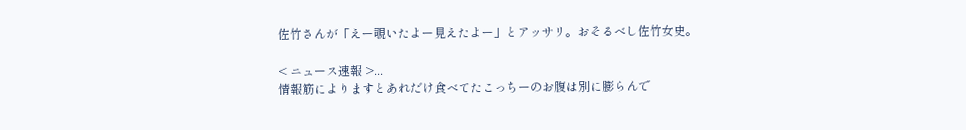佐竹さんが「えー覗いたよー見えたよー」とアッサリ。おそるべし佐竹女史。

< ニュース速報 >...
情報筋によりますとあれだけ食べてたこっちーのお腹は別に膨らんで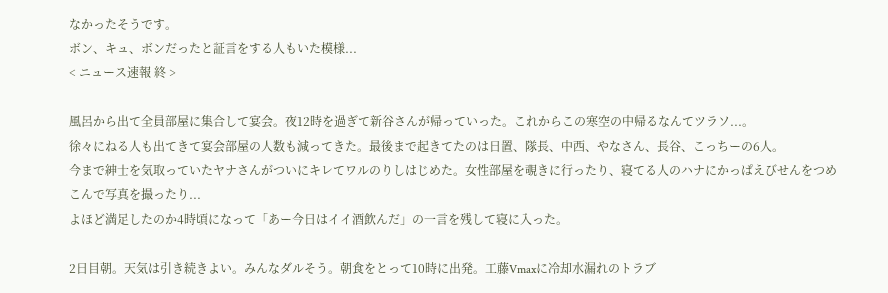なかったそうです。
ボン、キュ、ボンだったと証言をする人もいた模様...
< ニュース速報 終 >

風呂から出て全員部屋に集合して宴会。夜12時を過ぎて新谷さんが帰っていった。これからこの寒空の中帰るなんてツラソ...。
徐々にねる人も出てきて宴会部屋の人数も減ってきた。最後まで起きてたのは日置、隊長、中西、やなさん、長谷、こっちーの6人。
今まで紳士を気取っていたヤナさんがついにキレてワルのりしはじめた。女性部屋を覗きに行ったり、寝てる人のハナにかっぱえびせんをつめこんで写真を撮ったり...
よほど満足したのか4時頃になって「あー今日はイイ酒飲んだ」の一言を残して寝に入った。

2日目朝。天気は引き続きよい。みんなダルそう。朝食をとって10時に出発。工藤Vmaxに冷却水漏れのトラブ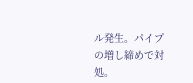ル発生。パイプの増し締めで対処。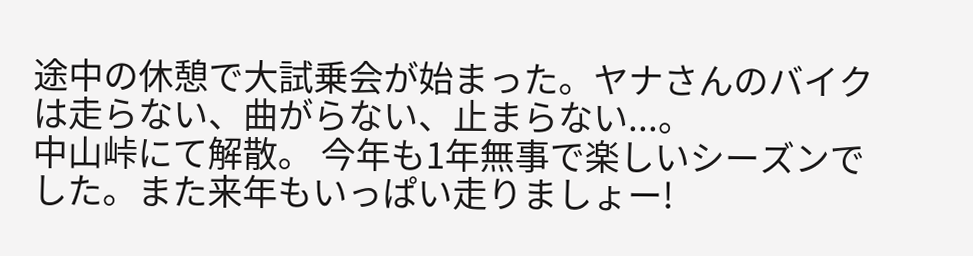途中の休憩で大試乗会が始まった。ヤナさんのバイクは走らない、曲がらない、止まらない...。
中山峠にて解散。 今年も1年無事で楽しいシーズンでした。また来年もいっぱい走りましょー!